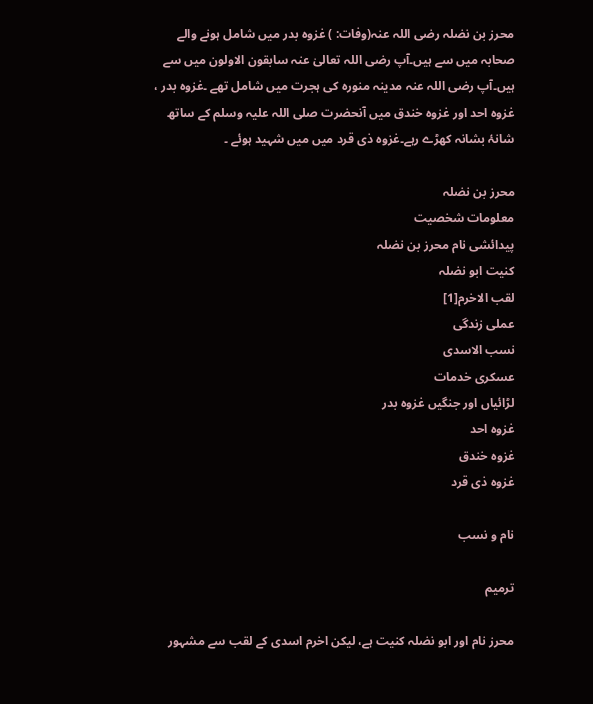محرز بن نضلہ رضی اللہ عنہ(وفات: ) غزوہ بدر میں شامل ہونے والے صحابہ میں سے ہیں۔آپ رضی اللہ تعالیٰ عنہ سابقون الاولون میں سے ہیں۔آپ رضی اللہ عنہ مدینہ منورہ کی ہجرت میں شامل تھے ۔غزوہ بدر ، غزوہ احد اور غزوہ خندق میں آنحضرت صلی اللہ علیہ وسلم کے ساتھ شانۂ بشانہ کھڑے رہے۔غزوہ ذی قرد میں میں شہید ہوئے ۔

محرز بن نضلہ
معلومات شخصیت
پیدائشی نام محرز بن نضلہ
کنیت ابو نضلہ
لقب الاخرم[1]
عملی زندگی
نسب الاسدی
عسکری خدمات
لڑائیاں اور جنگیں غزوہ بدر
غزوہ احد
غزوہ خندق
غزوہ ذی قرد

نام و نسب

ترمیم

محرز نام اور ابو نضلہ کنیت ہے، لیکن اخرم اسدی کے لقب سے مشہور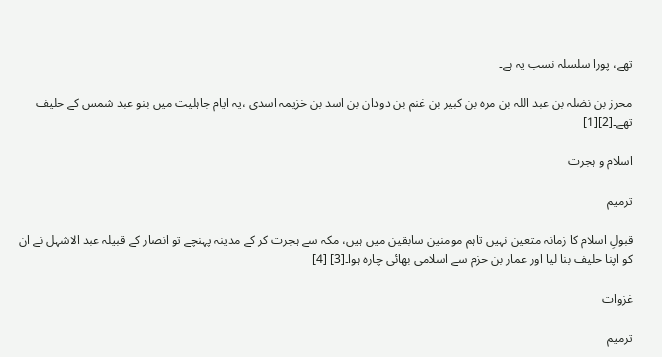تھے، پورا سلسلہ نسب یہ ہے۔

محرز بن نضلہ بن عبد اللہ بن مرہ بن کبیر بن غنم بن دودان بن اسد بن خزیمہ اسدی ،یہ ایام جاہلیت میں بنو عبد شمس کے حلیف تھے۔[2][1]

اسلام و ہجرت

ترمیم

قبولِ اسلام کا زمانہ متعین نہیں تاہم مومنین سابقین میں ہیں، مکہ سے ہجرت کر کے مدینہ پہنچے تو انصار کے قبیلہ عبد الاشہل نے ان کو اپنا حلیف بنا لیا اور عمار بن حزم سے اسلامی بھائی چارہ ہوا۔[3] [4]

غزوات

ترمیم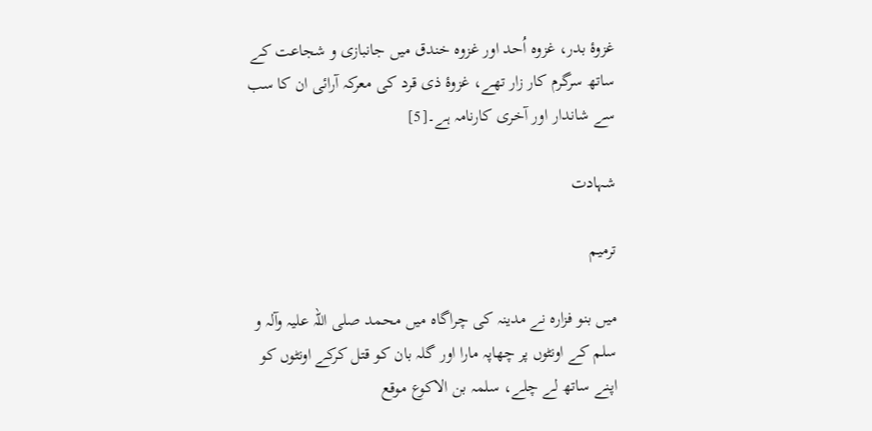غزوۂ بدر، غزوہ اُحد اور غزوہ خندق میں جانبازی و شجاعت کے ساتھ سرگرم کار زار تھے، غزوۂ ذی قرد کی معرکہ آرائی ان کا سب سے شاندار اور آخری کارنامہ ہے۔[5]

شہادت

ترمیم

میں بنو فزارہ نے مدینہ کی چراگاہ میں محمد صلی اللہ علیہ وآلہ و سلم کے اونٹوں پر چھاپہ مارا اور گلہ بان کو قتل کرکے اونٹوں کو اپنے ساتھ لے چلے، سلمہ بن الاکوع موقع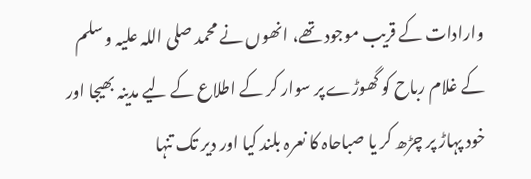وارادات کے قریب موجود تھے، انھوں نے محمد صلی اللہ علیہ و سلم کے غلام رباح کو گھوڑے پر سوار کر کے اطلاع کے لیے مدینہ بھیجا اور خود پہاڑ پر چڑھ کر یا صباحاہ کا نعرہ بلند کیا اور دیر تک تنہا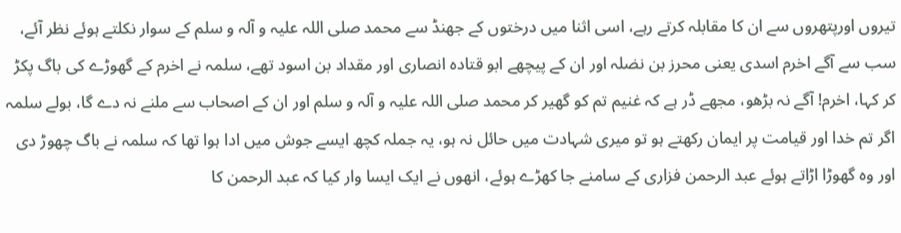تیروں اورپتھروں سے ان کا مقابلہ کرتے رہے، اسی اثنا میں درختوں کے جھنڈ سے محمد صلی اللہ علیہ و آلہ و سلم کے سوار نکلتے ہوئے نظر آئے، سب سے آگے اخرم اسدی یعنی محرز بن نضلہ اور ان کے پیچھے ابو قتادہ انصاری اور مقداد بن اسود تھے، سلمہ نے اخرم کے گھوڑے کی باگ پکڑ کر کہا، اخرم! آگے نہ بڑھو، مجھے ڈر ہے کہ غنیم تم کو گھیر کر محمد صلی اللہ علیہ و آلہ و سلم اور ان کے اصحاب سے ملنے نہ دے گا، بولے سلمہ اگر تم خدا اور قیامت پر ایمان رکھتے ہو تو میری شہادت میں حائل نہ ہو، یہ جملہ کچھ ایسے جوش میں ادا ہوا تھا کہ سلمہ نے باگ چھوڑ دی اور وہ گھوڑا اڑاتے ہوئے عبد الرحمن فزاری کے سامنے جا کھڑے ہوئے، انھوں نے ایک ایسا وار کیا کہ عبد الرحمن کا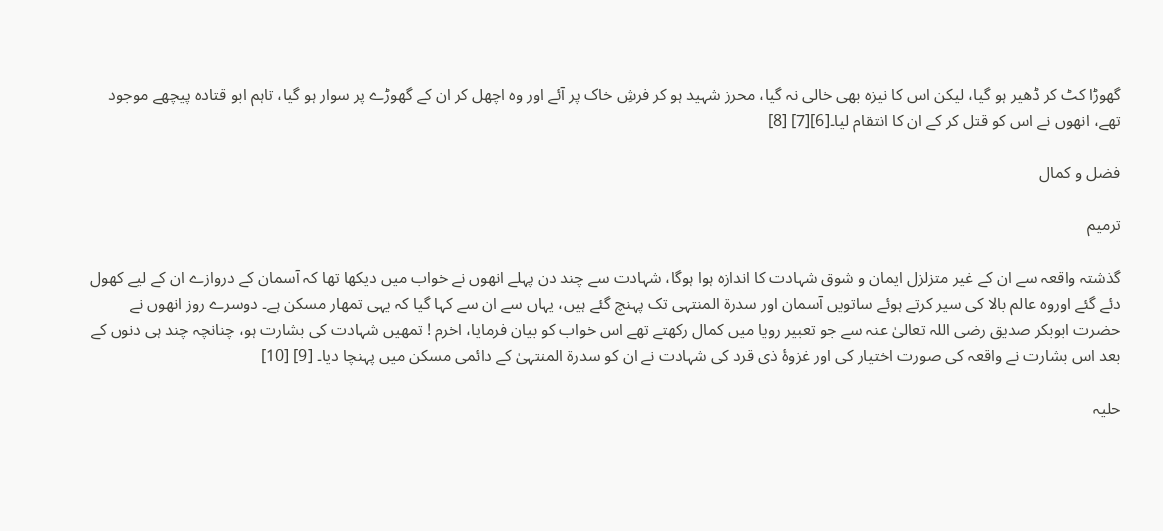گھوڑا کٹ کر ڈھیر ہو گیا، لیکن اس کا نیزہ بھی خالی نہ گیا، محرز شہید ہو کر فرشِ خاک پر آئے اور وہ اچھل کر ان کے گھوڑے پر سوار ہو گیا، تاہم ابو قتادہ پیچھے موجود تھے، انھوں نے اس کو قتل کر کے ان کا انتقام لیا۔[6][7] [8]

فضل و کمال

ترمیم

گذشتہ واقعہ سے ان کے غیر متزلزل ایمان و شوق شہادت کا اندازہ ہوا ہوگا، شہادت سے چند دن پہلے انھوں نے خواب میں دیکھا تھا کہ آسمان کے دروازے ان کے لیے کھول دئے گئے اوروہ عالم بالا کی سیر کرتے ہوئے ساتویں آسمان اور سدرۃ المنتہی تک پہنچ گئے ہیں، یہاں سے ان سے کہا گیا کہ یہی تمھار مسکن ہے۔ دوسرے روز انھوں نے حضرت ابوبکر صدیق رضی اللہ تعالیٰ عنہ سے جو تعبیر رویا میں کمال رکھتے تھے اس خواب کو بیان فرمایا، اخرم ! تمھیں شہادت کی بشارت ہو، چنانچہ چند ہی دنوں کے بعد اس بشارت نے واقعہ کی صورت اختیار کی اور غزوۂ ذی قرد کی شہادت نے ان کو سدرۃ المنتہیٰ کے دائمی مسکن میں پہنچا دیا۔ [9] [10]

حلیہ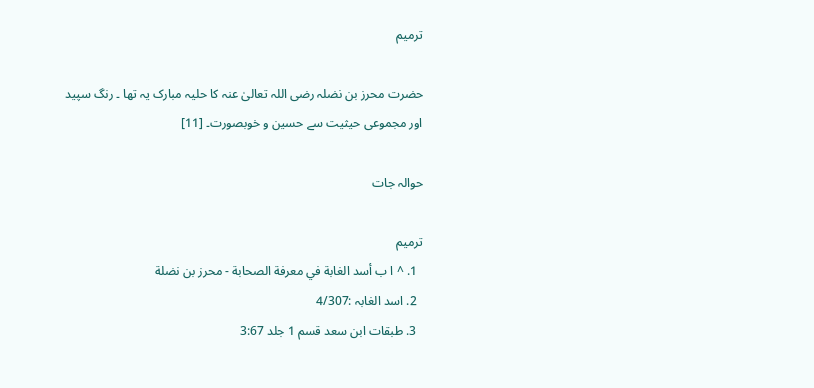ترمیم

حضرت محرز بن نضلہ رضی اللہ تعالیٰ عنہ کا حلیہ مبارک یہ تھا ۔ رنگ سپید اور مجموعی حیثیت سے حسین و خوبصورت۔ [11]

حوالہ جات

ترمیم
  1. ^ ا ب أسد الغابة في معرفة الصحابة - محرز بن نضلة
  2. اسد الغابہ :4/307
  3. طبقات ابن سعد قسم 1 جلد 3:67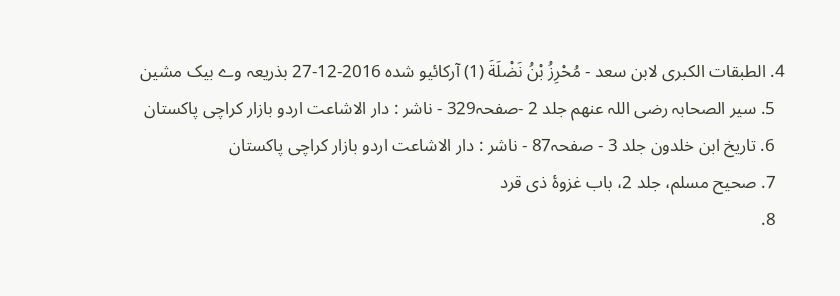4. الطبقات الكبرى لابن سعد - مُحْرِزُ بْنُ نَضْلَةَ (1) آرکائیو شدہ 2016-12-27 بذریعہ وے بیک مشین
  5. سیر الصحابہ رضی اللہ عنھم جلد 2 -صفحہ329 - ناشر : دار الاشاعت اردو بازار کراچی پاکستان
  6. تاریخ ابن خلدون جلد 3 - صفحہ87 - ناشر : دار الاشاعت اردو بازار کراچی پاکستان
  7. صحیح مسلم، جلد 2، باب غزوۂ ذی قرد
  8.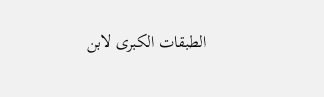الطبقات الكبرى لابن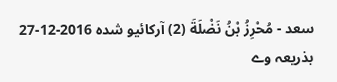سعد - مُحْرِزُ بْنُ نَضْلَةَ (2) آرکائیو شدہ 2016-12-27 بذریعہ وے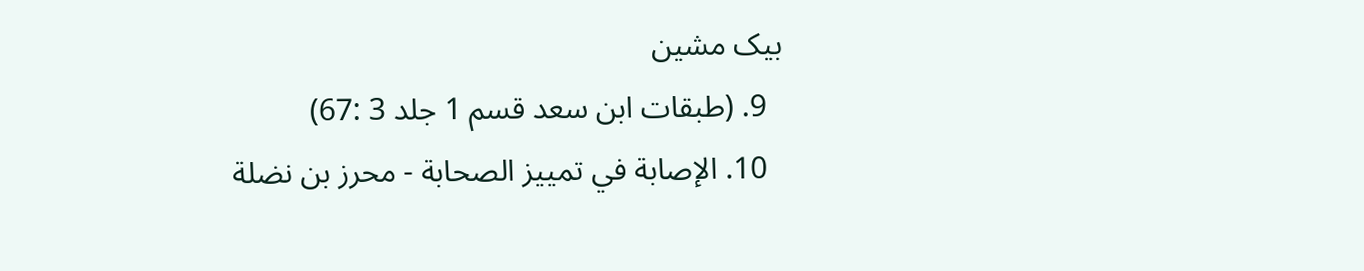بیک مشین
  9. (طبقات ابن سعد قسم 1 جلد 3 :67)
  10. الإصابة في تمييز الصحابة - محرز بن نضلة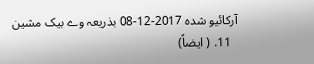آرکائیو شدہ 2017-12-08 بذریعہ وے بیک مشین
  11. ( ایضاً)